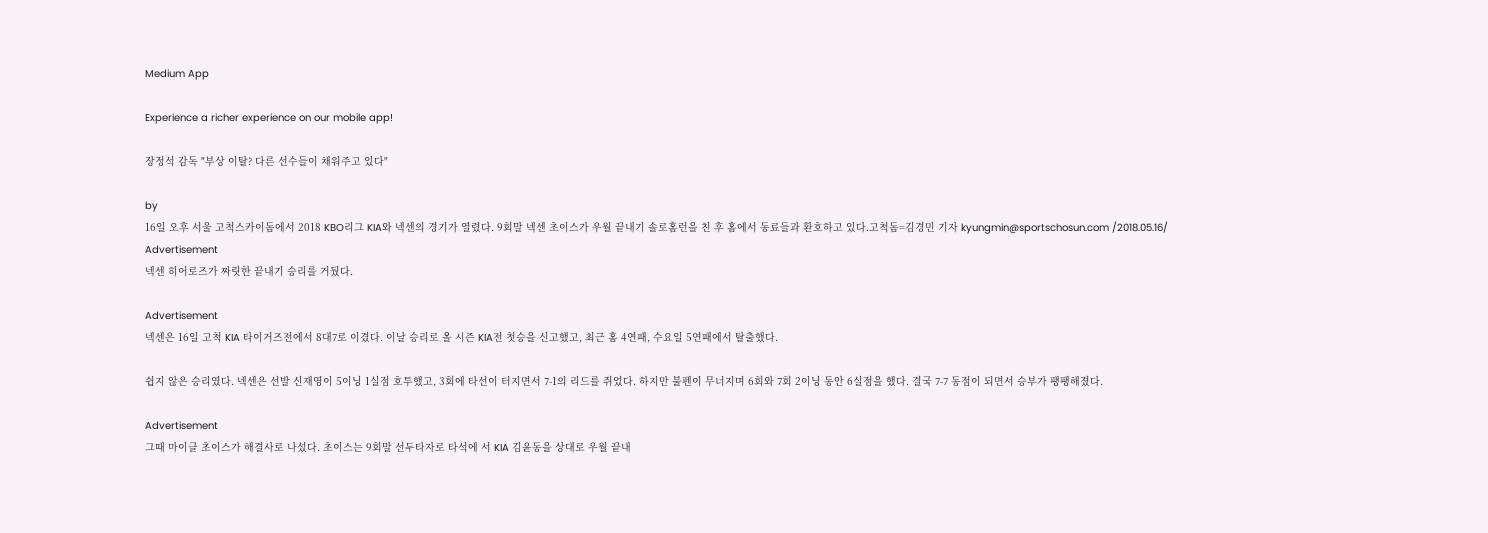Medium App

Experience a richer experience on our mobile app!

장정석 감독 "부상 이탈? 다른 선수들이 채워주고 있다"

by
16일 오후 서울 고척스카이돔에서 2018 KBO리그 KIA와 넥센의 경기가 열렸다. 9회말 넥센 초이스가 우월 끝내기 솔로홈런을 친 후 홈에서 동료들과 환호하고 있다.고척돔=김경민 기자 kyungmin@sportschosun.com /2018.05.16/
Advertisement
넥센 히어로즈가 짜릿한 끝내기 승리를 거뒀다.

Advertisement
넥센은 16일 고척 KIA 타이거즈전에서 8대7로 이겼다. 이날 승리로 올 시즌 KIA전 첫승을 신고했고, 최근 홈 4연패, 수요일 5연패에서 탈출했다.

쉽지 않은 승리였다. 넥센은 선발 신재영이 5이닝 1실점 호투했고, 3회에 타선이 터지면서 7-1의 리드를 쥐었다. 하지만 불펜이 무너지며 6회와 7회 2이닝 동안 6실점을 했다. 결국 7-7 동점이 되면서 승부가 팽팽해졌다.

Advertisement
그때 마이클 초이스가 해결사로 나섰다. 초이스는 9회말 선두타자로 타석에 서 KIA 김윤동을 상대로 우월 끝내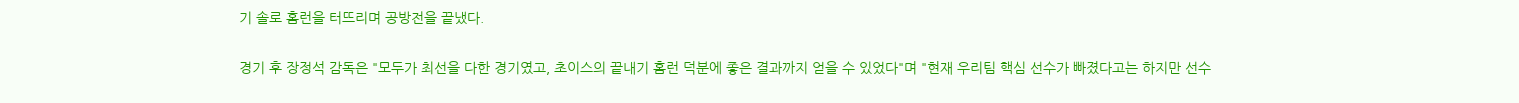기 솔로 홈런을 터뜨리며 공방전을 끝냈다.

경기 후 장정석 감독은 "모두가 최선을 다한 경기였고, 초이스의 끝내기 홈런 덕분에 좋은 결과까지 얻을 수 있었다"며 "현재 우리팀 핵심 선수가 빠졌다고는 하지만 선수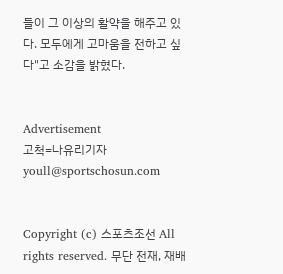들이 그 이상의 활약을 해주고 있다. 모두에게 고마움을 전하고 싶다"고 소감을 밝혔다.


Advertisement
고척=나유리기자 youll@sportschosun.com


Copyright (c) 스포츠조선 All rights reserved. 무단 전재, 재배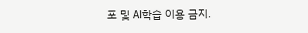포 및 AI학습 이용 금지.